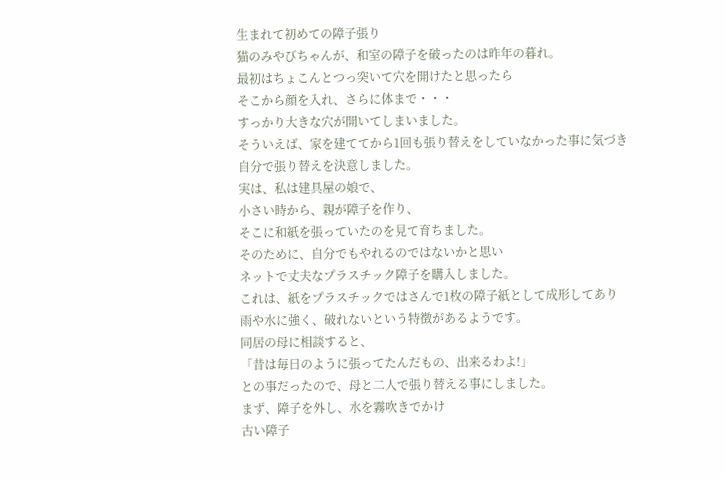生まれて初めての障子張り
猫のみやびちゃんが、和室の障子を破ったのは昨年の暮れ。
最初はちょこんとつっ突いて穴を開けたと思ったら
そこから顔を入れ、さらに体まで・・・
すっかり大きな穴が開いてしまいました。
そういえば、家を建ててから1回も張り替えをしていなかった事に気づき
自分で張り替えを決意しました。
実は、私は建具屋の娘で、
小さい時から、親が障子を作り、
そこに和紙を張っていたのを見て育ちました。
そのために、自分でもやれるのではないかと思い
ネットで丈夫なプラスチック障子を購入しました。
これは、紙をプラスチックではさんで1枚の障子紙として成形してあり
雨や水に強く、破れないという特徴があるようです。
同居の母に相談すると、
「昔は毎日のように張ってたんだもの、出来るわよ!」
との事だったので、母と二人で張り替える事にしました。
まず、障子を外し、水を霧吹きでかけ
古い障子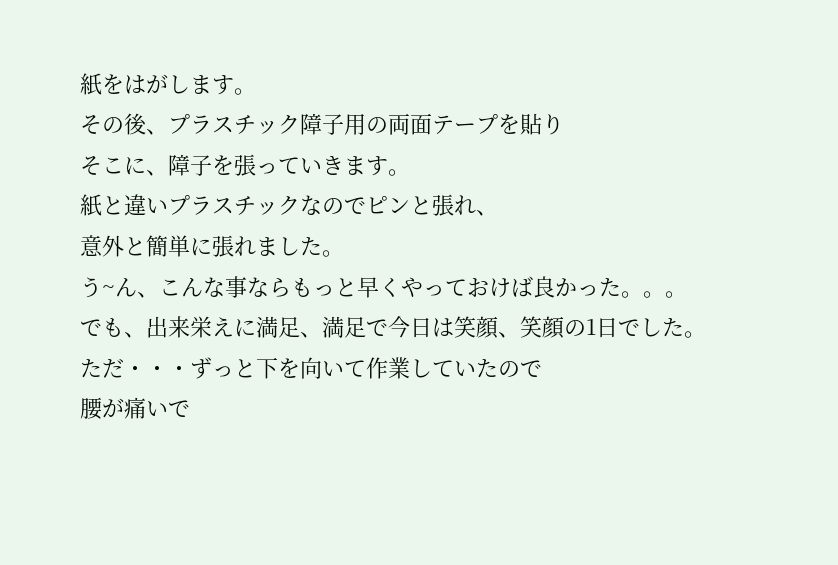紙をはがします。
その後、プラスチック障子用の両面テープを貼り
そこに、障子を張っていきます。
紙と違いプラスチックなのでピンと張れ、
意外と簡単に張れました。
う~ん、こんな事ならもっと早くやっておけば良かった。。。
でも、出来栄えに満足、満足で今日は笑顔、笑顔の1日でした。
ただ・・・ずっと下を向いて作業していたので
腰が痛いで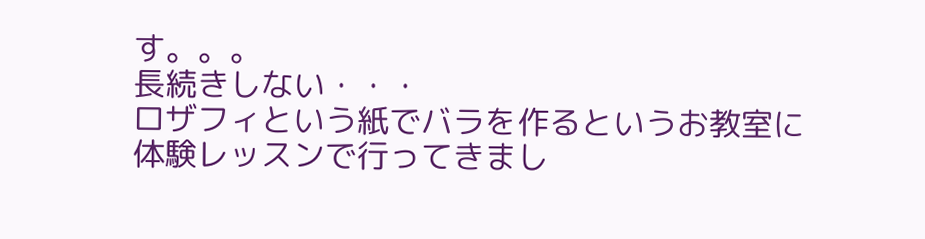す。。。
長続きしない・・・
ロザフィという紙でバラを作るというお教室に
体験レッスンで行ってきまし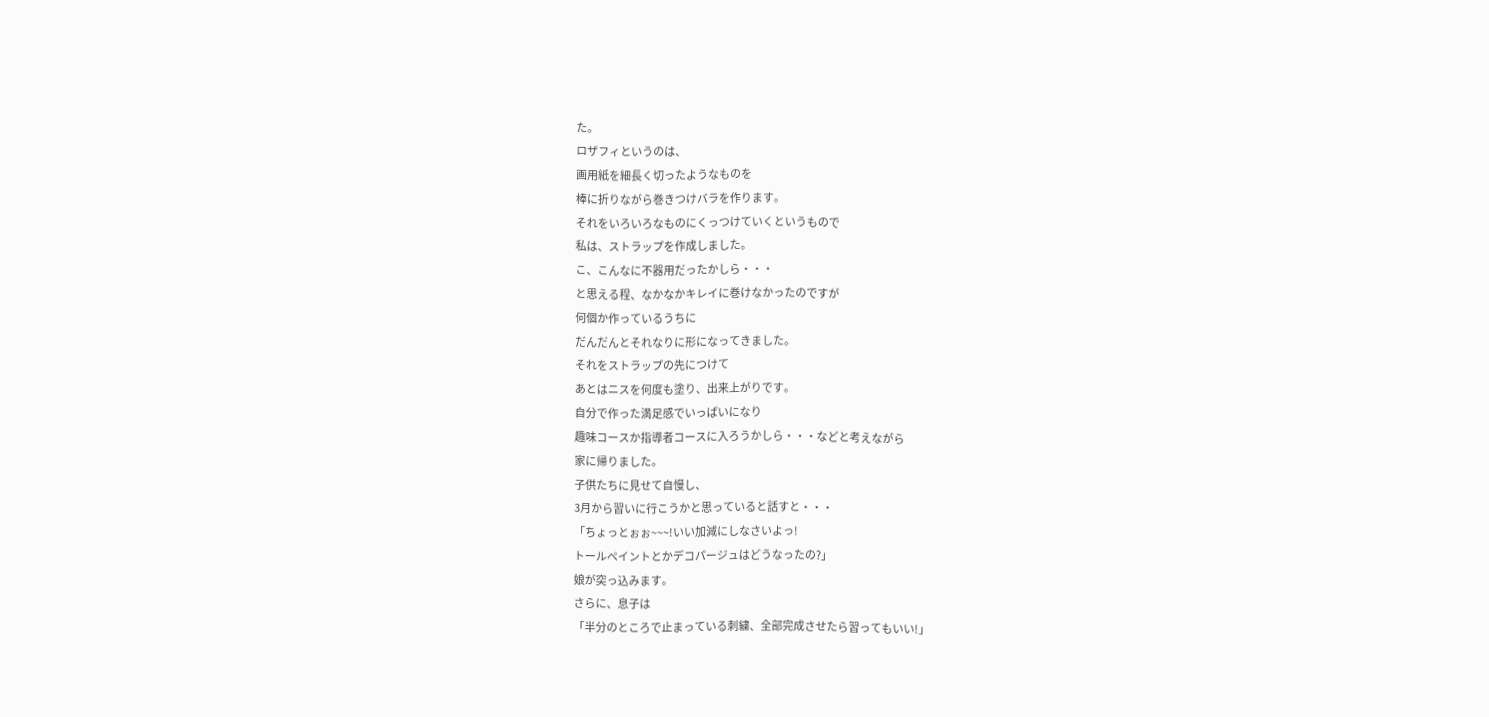た。
ロザフィというのは、
画用紙を細長く切ったようなものを
棒に折りながら巻きつけバラを作ります。
それをいろいろなものにくっつけていくというもので
私は、ストラップを作成しました。
こ、こんなに不器用だったかしら・・・
と思える程、なかなかキレイに巻けなかったのですが
何個か作っているうちに
だんだんとそれなりに形になってきました。
それをストラップの先につけて
あとはニスを何度も塗り、出来上がりです。
自分で作った満足感でいっぱいになり
趣味コースか指導者コースに入ろうかしら・・・などと考えながら
家に帰りました。
子供たちに見せて自慢し、
3月から習いに行こうかと思っていると話すと・・・
「ちょっとぉぉ~~~!いい加減にしなさいよっ!
トールペイントとかデコパージュはどうなったの?」
娘が突っ込みます。
さらに、息子は
「半分のところで止まっている刺繍、全部完成させたら習ってもいい!」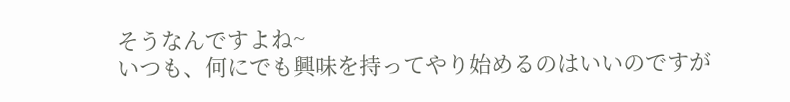そうなんですよね~
いつも、何にでも興味を持ってやり始めるのはいいのですが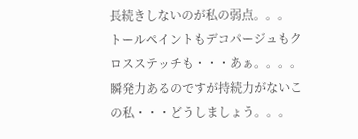長続きしないのが私の弱点。。。
トールペイントもデコパージュもクロスステッチも・・・あぁ。。。。
瞬発力あるのですが持続力がないこの私・・・どうしましょう。。。